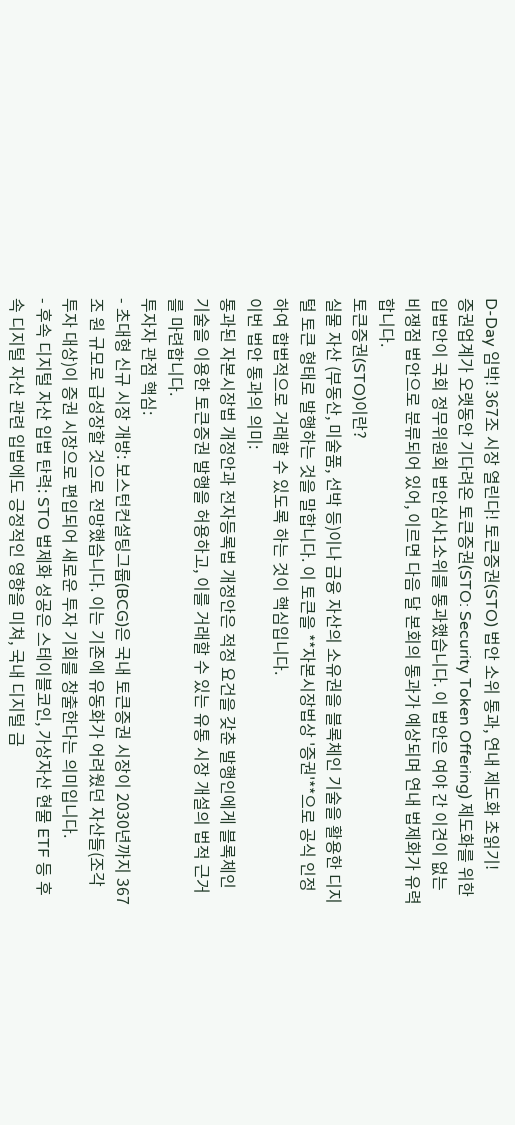D-Day 임박! 367조 시장 열린다! 토큰증권(STO) 법안 소위 통과, 연내 제도화 초읽기!
증권업계가 오랫동안 기다려온 토큰증권(STO: Security Token Offering) 제도화를 위한 입법안이 국회 정무위원회 법안심사1소위를 통과했습니다. 이 법안은 여야 간 이견이 없는 비쟁점 법안으로 분류되어 있어, 이르면 다음 달 본회의 통과가 예상되며 연내 법제화가 유력합니다.
토큰증권(STO)이란?
실물 자산 (부동산, 미술품, 선박 등)이나 금융 자산의 소유권을 블록체인 기술을 활용한 디지털 토큰 형태로 발행하는 것을 말합니다. 이 토큰을 **자본시장법상 '증권'**으로 공식 인정하여 합법적으로 거래할 수 있도록 하는 것이 핵심입니다.
이번 법안 통과의 의미:
통과된 자본시장법 개정안과 전자등록법 개정안은 적정 요건을 갖춘 발행인에게 블록체인 기술을 이용한 토큰증권 발행을 허용하고, 이를 거래할 수 있는 유통 시장 개설의 법적 근거를 마련합니다.
투자자 관점 핵심:
- 초대형 신규 시장 개방: 보스턴컨설팅그룹(BCG)은 국내 토큰증권 시장이 2030년까지 367조 원 규모로 급성장할 것으로 전망했습니다. 이는 기존에 유동화가 어려웠던 자산들(조각 투자 대상)이 증권 시장으로 편입되어 새로운 투자 기회를 창출한다는 의미입니다.
- 후속 디지털 자산 입법 탄력: STO 법제화 성공은 스테이블코인, 가상자산 현물 ETF 등 후속 디지털 자산 관련 입법에도 긍정적인 영향을 미쳐, 국내 디지털 금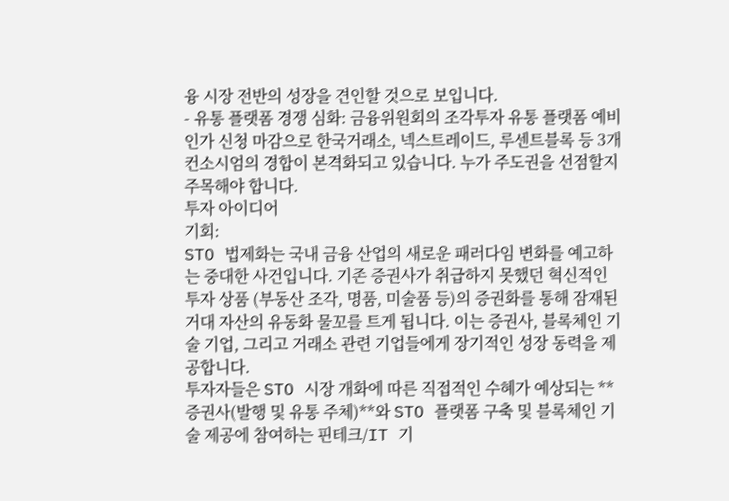융 시장 전반의 성장을 견인할 것으로 보입니다.
- 유통 플랫폼 경쟁 심화: 금융위원회의 조각투자 유통 플랫폼 예비인가 신청 마감으로 한국거래소, 넥스트레이드, 루센트블록 등 3개 컨소시엄의 경합이 본격화되고 있습니다. 누가 주도권을 선점할지 주목해야 합니다.
투자 아이디어
기회:
STO 법제화는 국내 금융 산업의 새로운 패러다임 변화를 예고하는 중대한 사건입니다. 기존 증권사가 취급하지 못했던 혁신적인 투자 상품 (부동산 조각, 명품, 미술품 등)의 증권화를 통해 잠재된 거대 자산의 유동화 물꼬를 트게 됩니다. 이는 증권사, 블록체인 기술 기업, 그리고 거래소 관련 기업들에게 장기적인 성장 동력을 제공합니다.
투자자들은 STO 시장 개화에 따른 직접적인 수혜가 예상되는 **증권사(발행 및 유통 주체)**와 STO 플랫폼 구축 및 블록체인 기술 제공에 참여하는 핀테크/IT 기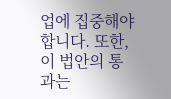업에 집중해야 합니다. 또한, 이 법안의 통과는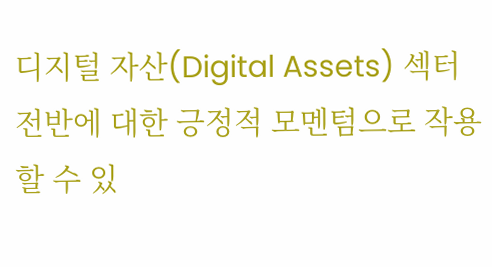디지털 자산(Digital Assets) 섹터 전반에 대한 긍정적 모멘텀으로 작용할 수 있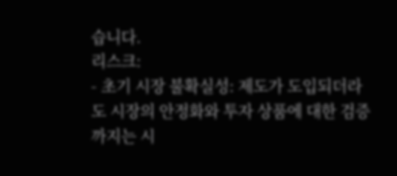습니다.
리스크:
- 초기 시장 불확실성: 제도가 도입되더라도 시장의 안정화와 투자 상품에 대한 검증까지는 시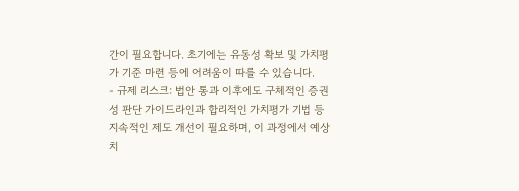간이 필요합니다. 초기에는 유동성 확보 및 가치평가 기준 마련 등에 어려움이 따를 수 있습니다.
- 규제 리스크: 법안 통과 이후에도 구체적인 증권성 판단 가이드라인과 합리적인 가치평가 기법 등 지속적인 제도 개선이 필요하며, 이 과정에서 예상치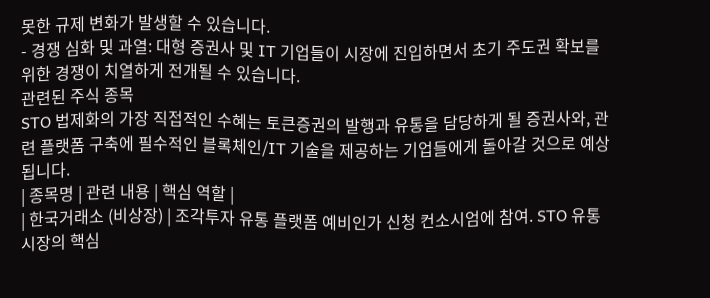못한 규제 변화가 발생할 수 있습니다.
- 경쟁 심화 및 과열: 대형 증권사 및 IT 기업들이 시장에 진입하면서 초기 주도권 확보를 위한 경쟁이 치열하게 전개될 수 있습니다.
관련된 주식 종목
STO 법제화의 가장 직접적인 수혜는 토큰증권의 발행과 유통을 담당하게 될 증권사와, 관련 플랫폼 구축에 필수적인 블록체인/IT 기술을 제공하는 기업들에게 돌아갈 것으로 예상됩니다.
| 종목명 | 관련 내용 | 핵심 역할 |
| 한국거래소 (비상장) | 조각투자 유통 플랫폼 예비인가 신청 컨소시엄에 참여. STO 유통 시장의 핵심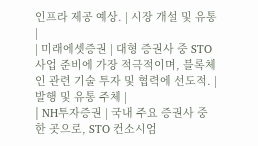인프라 제공 예상. | 시장 개설 및 유통 |
| 미래에셋증권 | 대형 증권사 중 STO 사업 준비에 가장 적극적이며, 블록체인 관련 기술 투자 및 협력에 선도적. | 발행 및 유통 주체 |
| NH투자증권 | 국내 주요 증권사 중 한 곳으로, STO 컨소시엄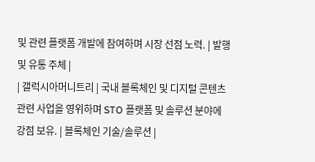및 관련 플랫폼 개발에 참여하며 시장 선점 노력. | 발행 및 유통 주체 |
| 갤럭시아머니트리 | 국내 블록체인 및 디지털 콘텐츠 관련 사업을 영위하며 STO 플랫폼 및 솔루션 분야에 강점 보유. | 블록체인 기술/솔루션 |